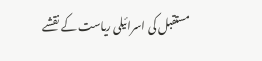مستقبل کی اسرائیلی ریاست کے نقشے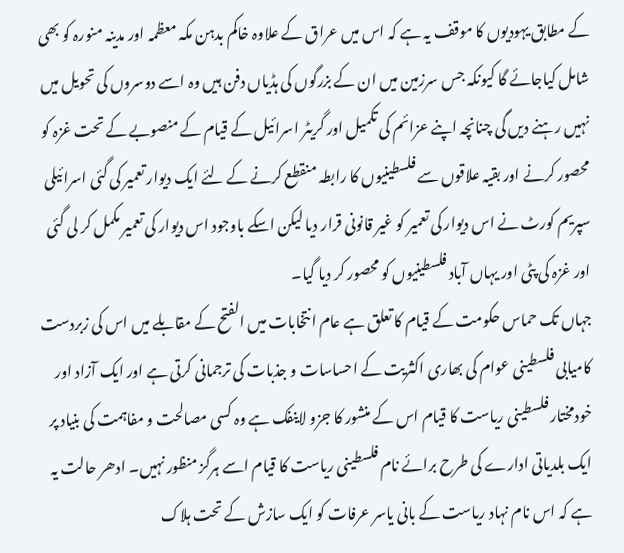کے مطابق یہودیوں کا موقف یہ ہے کہ اس میں عراق کے علاوہ خاکم بدہن مکہ معظمہ اور مدینہ منورہ کو بھی شامل کیاجائے گا کیونکہ جس سرزمین میں ان کے بزرگوں کی ہڈیاں دفن ہیں وہ اسے دوسروں کی تحویل میں نہیں رہنے دیں گی چنانچہ اپنے عزائم کی تکمیل اور گریٹر اسرائیل کے قیام کے منصوبے کے تحت غزہ کو محصور کرنے اور بقیہ علاقوں سے فلسطینیوں کا رابطہ منقطع کرنے کے لئے ایک دیوار تعمیر کی گئی اسرائیلی سپریم کورٹ نے اس دیوار کی تعمیر کو غیر قانونی قرار دیا لیکن اسکے باوجود اس دیوار کی تعمیر مکمل کر لی گئی اور غزہ کی پٹی اور یہاں آباد فلسطینیوں کو محصور کر دیا گیا۔
جہاں تک حماس حکومت کے قیام کا تعلق ہے عام انتخابات میں الفتح کے مقابلے میں اس کی زبردست کامیابی فلسطینی عوام کی بھاری اکثریت کے احساسات و جذبات کی ترجمانی کرتی ہے اور ایک آزاد اور خودمختار فلسطینی ریاست کا قیام اس کے منشور کا جزو لاینفک ہے وہ کسی مصالحت و مفاہمت کی بنیاد پر ایک بلدیاتی ادارے کی طرح برائے نام فلسطینی ریاست کا قیام اسے ہرگز منظور نہیں۔ ادھر حالت یہ ہے کہ اس نام نہاد ریاست کے بانی یاسر عرفات کو ایک سازش کے تحت ہلاک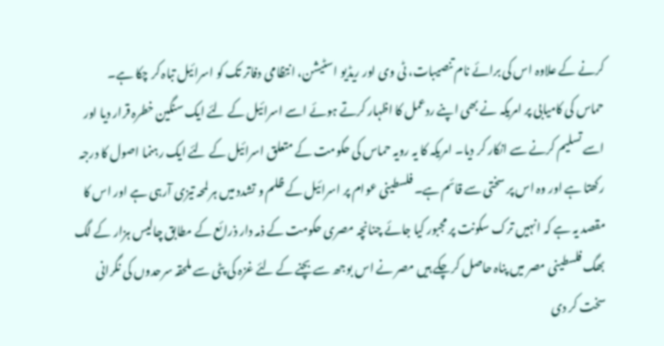کرنے کے علاوہ اس کی برائے نام تنصیبات، ٹی وی اور ریڈیو اسٹیشن، انتظامی دفاتر تک کو اسرائیل تباہ کر چکا ہے۔
حماس کی کامیابی پر امریکہ نے بھی اپنے ردعمل کا اظہار کرتے ہوئے اسے اسرائیل کے لئے ایک سنگین خطرہ قرار دیا اور اسے تسلیم کرنے سے انکار کر دیا۔ امریکہ کا یہ رویہ حماس کی حکومت کے متعلق اسرائیل کے لئے ایک رہنما اصول کا درجہ رکھتا ہے اور وہ اس پر سختی سے قائم ہے۔ فلسطینی عوام پر اسرائیل کے ظلم و تشدد میں ہر لمحہ تیزی آرہی ہے اور اس کا مقصد یہ ہے کہ انہیں ترک سکونت پر مجبور کیا جائے چنانچہ مصری حکومت کے ذمہ دار ذرائع کے مطابق چالیس ہزار کے لگ بھگ فلسطینی مصر میں پناہ حاصل کرچکے ہیں مصر نے اس بوجھ سے بچنے کے لئے غزہ کی پٹی سے ملحقہ سرحدوں کی نگرانی سخت کر دی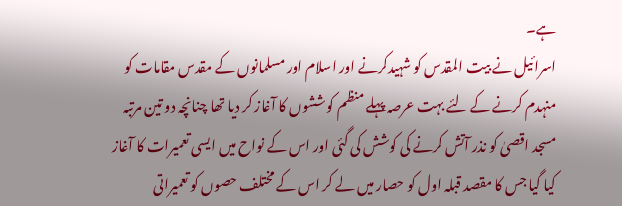ہے۔
اسرائیل نے بیت المقدس کو شہیدکرنے اور اسلام اور مسلمانوں کے مقدس مقامات کو منہدم کرنے کے لئے بہت عرصہ پہلے منظم کوششوں کا آغاز کر دیا تھا چنانچہ دو تین مرتبہ مسجد اقصیٰ کو نذر آتش کرنے کی کوشش کی گئی اور اس کے نواح میں ایسی تعمیرات کا آغاز کیا گیا جس کا مقصد قبلہ اول کو حصار میں لے کر اس کے مختلف حصوں کو تعمیراتی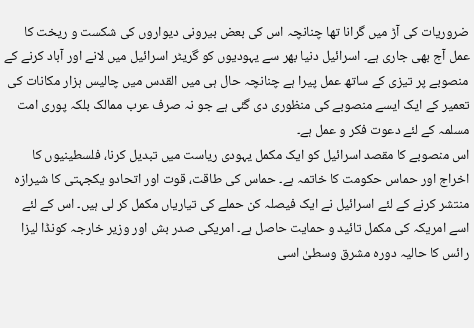ضروریات کی آڑ میں گرانا تھا چنانچہ اس کی بعض بیرونی دیواروں کی شکست و ریخت کا عمل آج بھی جاری ہے۔ اسرائیل دنیا بھر سے یہودیوں کو گریٹر اسرائیل میں لانے اور آباد کرنے کے منصوبے پر تیزی کے ساتھ عمل پیرا ہے چنانچہ حال ہی میں القدس میں چالیس ہزار مکانات کی تعمیر کے ایک ایسے منصوبے کی منظوری دی گئی ہے جو نہ صرف عرب ممالک بلکہ پوری امت مسلمہ کے لئے دعوت فکر و عمل ہے۔
اس منصوبے کا مقصد اسرائیل کو ایک مکمل یہودی ریاست میں تبدیل کرنا، فلسطینیوں کا اخراج اور حماس حکومت کا خاتمہ ہے۔ حماس کی طاقت، قوت اور اتحادو یکجہتی کا شیرازہ منتشر کرنے کے لئے اسرائیل نے ایک فیصلہ کن حملے کی تیاریاں مکمل کر لی ہیں۔ اس کے لئے اسے امریکہ کی مکمل تائید و حمایت حاصل ہے۔ امریکی صدر بش اور وزیر خارجہ کونڈا لیزا رائس کا حالیہ دورہ مشرق وسطیٰ اسی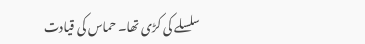سلسلے کی کڑی تھا۔ حماس کی قیادت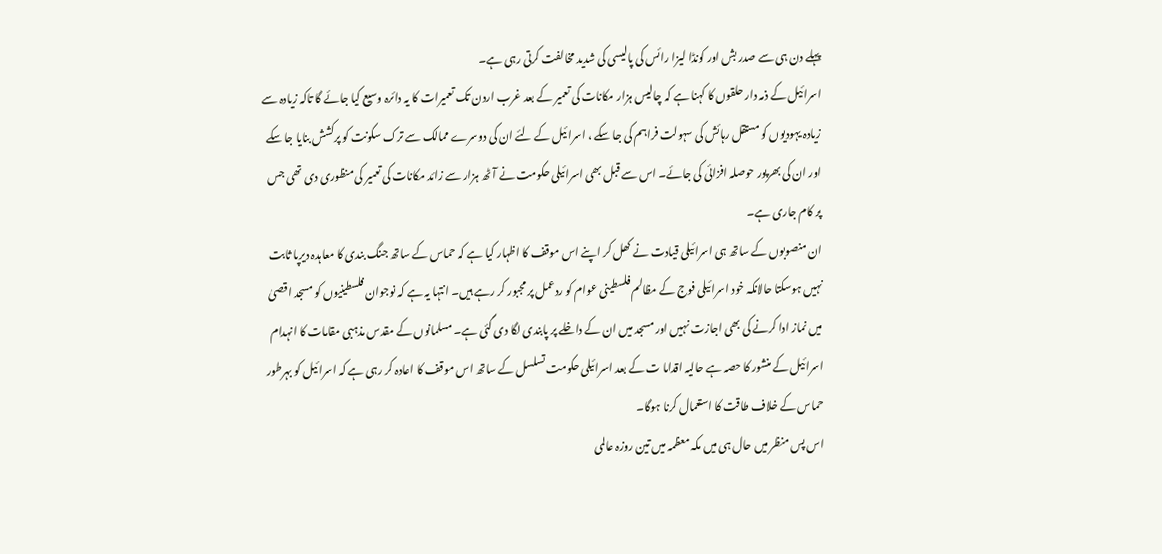پہلے دن ہی سے صدر بش اور کونڈا لیزا رائس کی پالیسی کی شدید مخالفت کرتی رہی ہے۔
اسرائیل کے ذمہ دار حلقوں کا کہنا ہے کہ چالیس ہزار مکانات کی تعمیر کے بعد غرب اردن تک تعمیرات کا یہ دائرہ وسیع کیا جائے گا تاکہ زیادہ سے زیادہ یہودیوں کو مستقل رہائش کی سہولت فراہم کی جا سکے ، اسرائیل کے لئے ان کی دوسرے ممالک سے ترک سکونت کو پرکشش بنایا جا سکے اور ان کی بھرپور حوصلہ افزائی کی جائے۔ اس سے قبل بھی اسرائیلی حکومت نے آٹھ ہزار سے زائد مکانات کی تعمیر کی منظوری دی تھی جس پر کام جاری ہے۔
ان منصوبوں کے ساتھ ہی اسرائیلی قیادت نے کھل کر اپنے اس موقف کا اظہار کیا ہے کہ حماس کے ساتھ جنگ بندی کا معاہدہ دیرپا ثابت نہیں ہوسکتا حالانکہ خود اسرائیلی فوج کے مظالم فلسطینی عوام کو ردعمل پر مجبور کر رہے ہیں۔ انتہا یہ ہے کہ نوجوان فلسطینیوں کو مسجد اقصیٰ میں نماز ادا کرنے کی بھی اجازت نہیں اور مسجد میں ان کے داخلے پر پابندی لگا دی گئی ہے۔ مسلمانوں کے مقدس مذہبی مقامات کا انہدام اسرائیل کے منشور کا حصہ ہے حالیہ اقداما ت کے بعد اسرائیلی حکومت تسلسل کے ساتھ اس موقف کا اعادہ کر رہی ہے کہ اسرائیل کو بہرطور حماس کے خلاف طاقت کا استعمال کرنا ہوگا۔
اس پس منظر میں حال ہی میں مکہ معظمہ میں تین روزہ عالمی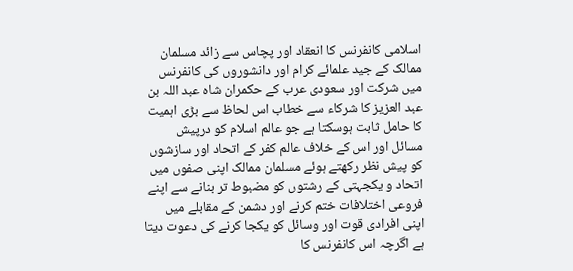اسلامی کانفرنس کا انعقاد اور پچاس سے زائد مسلمان ممالک کے جید علمائے کرام اور دانشوروں کی کانفرنس میں شرکت اور سعودی عرب کے حکمران شاہ عبد اللہ بن عبد العزیز کا شرکاء سے خطاب اس لحاظ سے بڑی اہمیت کا حامل ثابت ہوسکتا ہے جو عالم اسلام کو درپیش مسائل اور اس کے خلاف عالم کفر کے اتحاد اور سازشوں کو پیش نظر رکھتے ہوئے مسلمان ممالک اپنی صفوں میں اتحاد و یکجہتی کے رشتوں کو مضبوط تر بنانے سے اپنے فروعی اختلافات ختم کرنے اور دشمن کے مقابلے میں اپنی افرادی قوت اور وسائل کو یکجا کرنے کی دعوت دیتا ہے اگرچہ اس کانفرنس کا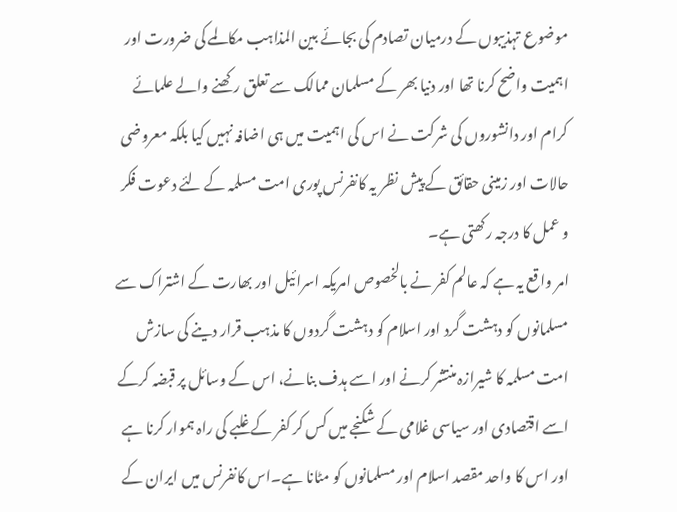موضوع تہذیبوں کے درمیان تصادم کی بجائے بین المذاہب مکالمے کی ضرورت اور اہمیت واضح کرنا تھا اور دنیا بھر کے مسلمان ممالک سے تعلق رکھنے والے علمائے کرام اور دانشوروں کی شرکت نے اس کی اہمیت میں ہی اضافہ نہیں کیا بلکہ معروضی حالات اور زمینی حقائق کے پیش نظر یہ کانفرنس پوری امت مسلمہ کے لئے دعوت فکر و عمل کا درجہ رکھتی ہے۔
امر واقع یہ ہے کہ عالم کفر نے بالخصوص امریکہ اسرائیل اور بھارت کے اشتراک سے مسلمانوں کو دہشت گرد اور اسلام کو دہشت گردوں کا مذہب قرار دینے کی سازش امت مسلمہ کا شیرازہ منتشر کرنے اور اسے ہدف بنانے، اس کے وسائل پر قبضہ کرکے اسے اقتصادی اور سیاسی غلامی کے شکنجے میں کس کر کفر کے غلبے کی راہ ہموار کرنا ہے اور اس کا واحد مقصد اسلام اور مسلمانوں کو مٹانا ہے۔اس کانفرنس میں ایران کے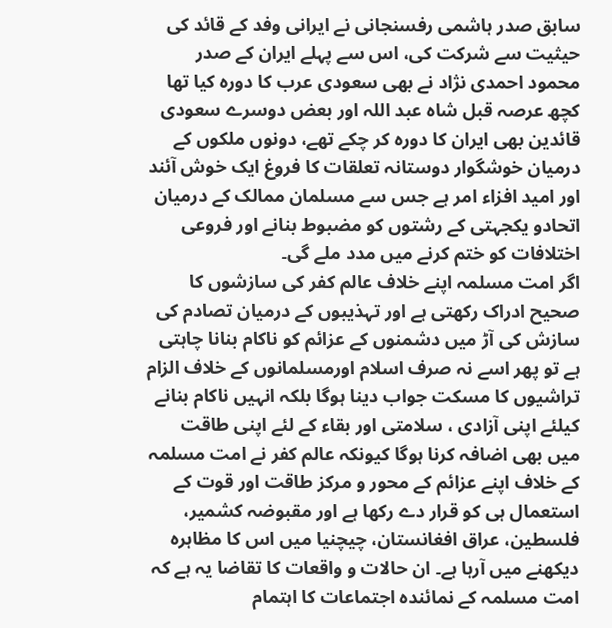سابق صدر ہاشمی رفسنجانی نے ایرانی وفد کے قائد کی حیثیت سے شرکت کی، اس سے پہلے ایران کے صدر محمود احمدی نژاد نے بھی سعودی عرب کا دورہ کیا تھا کچھ عرصہ قبل شاہ عبد اللہ اور بعض دوسرے سعودی قائدین بھی ایران کا دورہ کر چکے تھے، دونوں ملکوں کے درمیان خوشگوار دوستانہ تعلقات کا فروغ ایک خوش آئند اور امید افزاء امر ہے جس سے مسلمان ممالک کے درمیان اتحادو یکجہتی کے رشتوں کو مضبوط بنانے اور فروعی اختلافات کو ختم کرنے میں مدد ملے گی۔
اگر امت مسلمہ اپنے خلاف عالم کفر کی سازشوں کا صحیح ادراک رکھتی ہے اور تہذیبوں کے درمیان تصادم کی سازش کی آڑ میں دشمنوں کے عزائم کو ناکام بنانا چاہتی ہے تو پھر اسے نہ صرف اسلام اورمسلمانوں کے خلاف الزام تراشیوں کا مسکت جواب دینا ہوگا بلکہ انہیں ناکام بنانے کیلئے اپنی آزادی ، سلامتی اور بقاء کے لئے اپنی طاقت میں بھی اضافہ کرنا ہوگا کیونکہ عالم کفر نے امت مسلمہ کے خلاف اپنے عزائم کے محور و مرکز طاقت اور قوت کے استعمال ہی کو قرار دے رکھا ہے اور مقبوضہ کشمیر، فلسطین، عراق افغانستان، چیچنیا میں اس کا مظاہرہ دیکھنے میں آرہا ہے۔ ان حالات و واقعات کا تقاضا یہ ہے کہ امت مسلمہ کے نمائندہ اجتماعات کا اہتمام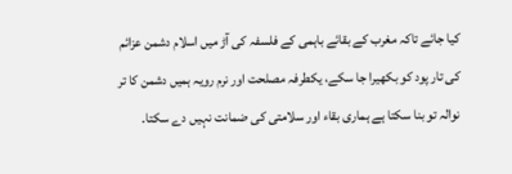کیا جائے تاکہ مغرب کے بقائے باہمی کے فلسفہ کی آڑ میں اسلام دشمن عزائم کی تار پود کو بکھیرا جا سکے، یکطرفہ مصلحت اور نرم رویہ ہمیں دشمن کا تر نوالہ تو بنا سکتا ہے ہماری بقاء اور سلامتی کی ضمانت نہیں دے سکتا۔